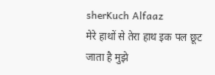sherKuch Alfaaz
मेरे हाथों से तेरा हाथ इक पल छूट जाता है मुझे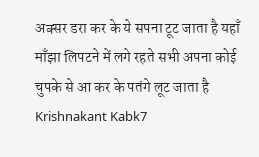अक्सर डरा कर के ये सपना टूट जाता है यहाँ माँझा लिपटने में लगे रहते सभी अपना कोई चुपके से आ कर के पतंगे लूट जाता है
Krishnakant Kabk7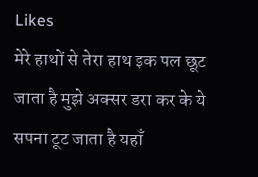Likes
मेरे हाथों से तेरा हाथ इक पल छूट जाता है मुझे अक्सर डरा कर के ये सपना टूट जाता है यहाँ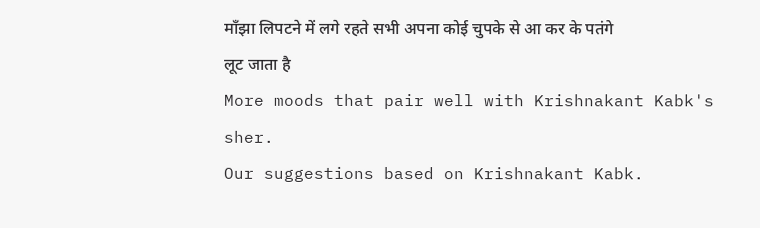माँझा लिपटने में लगे रहते सभी अपना कोई चुपके से आ कर के पतंगे लूट जाता है
More moods that pair well with Krishnakant Kabk's sher.
Our suggestions based on Krishnakant Kabk.